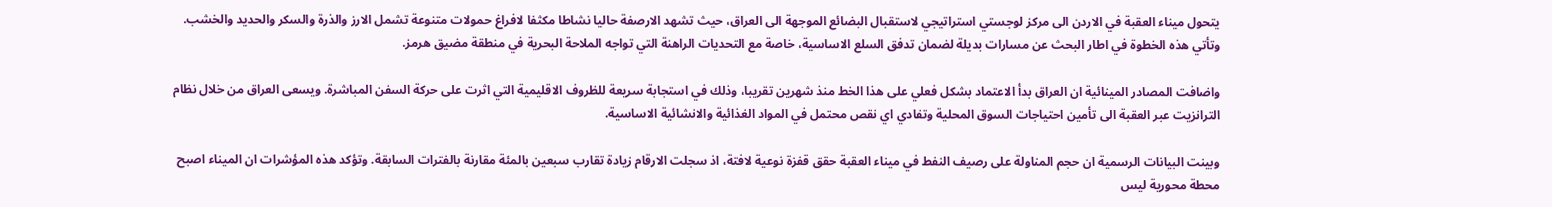يتحول ميناء العقبة في الاردن الى مركز لوجستي استراتيجي لاستقبال البضائع الموجهة الى العراق، حيث تشهد الارصفة حاليا نشاطا مكثفا لافراغ حمولات متنوعة تشمل الارز والذرة والسكر والحديد والخشب. وتأتي هذه الخطوة في اطار البحث عن مسارات بديلة لضمان تدفق السلع الاساسية، خاصة مع التحديات الراهنة التي تواجه الملاحة البحرية في منطقة مضيق هرمز.

واضافت المصادر المينائية ان العراق بدأ الاعتماد بشكل فعلي على هذا الخط منذ شهرين تقريبا، وذلك في استجابة سريعة للظروف الاقليمية التي اثرت على حركة السفن المباشرة. ويسعى العراق من خلال نظام الترانزيت عبر العقبة الى تأمين احتياجات السوق المحلية وتفادي اي نقص محتمل في المواد الغذائية والانشائية الاساسية.

وبينت البيانات الرسمية ان حجم المناولة على رصيف النفط في ميناء العقبة حقق قفزة نوعية لافتة، اذ سجلت الارقام زيادة تقارب سبعين بالمئة مقارنة بالفترات السابقة. وتؤكد هذه المؤشرات ان الميناء اصبح محطة محورية ليس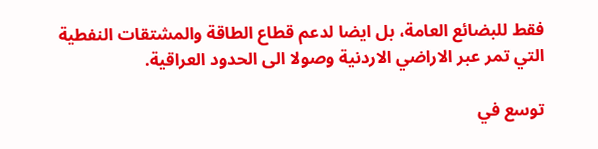فقط للبضائع العامة، بل ايضا لدعم قطاع الطاقة والمشتقات النفطية التي تمر عبر الاراضي الاردنية وصولا الى الحدود العراقية.

توسع في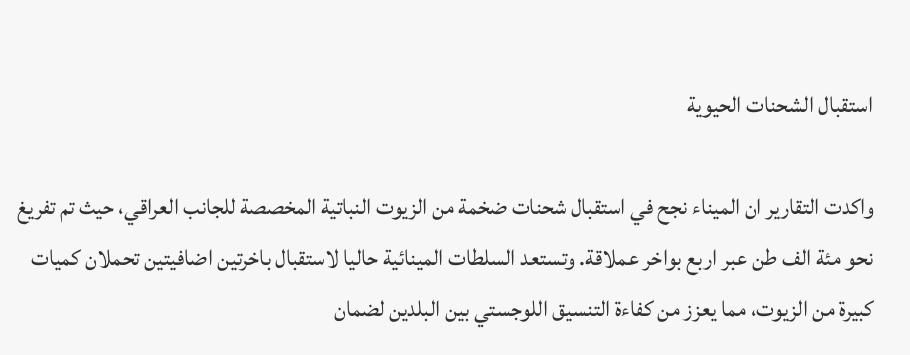استقبال الشحنات الحيوية

واكدت التقارير ان الميناء نجح في استقبال شحنات ضخمة من الزيوت النباتية المخصصة للجانب العراقي، حيث تم تفريغ نحو مئة الف طن عبر اربع بواخر عملاقة. وتستعد السلطات المينائية حاليا لاستقبال باخرتين اضافيتين تحملان كميات كبيرة من الزيوت، مما يعزز من كفاءة التنسيق اللوجستي بين البلدين لضمان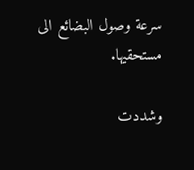سرعة وصول البضائع الى مستحقيها.

وشددت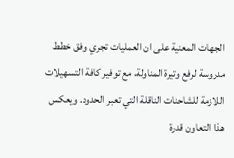الجهات المعنية على ان العمليات تجري وفق خطط مدروسة لرفع وتيرة المناولة، مع توفير كافة التسهيلات اللازمة للشاحنات الناقلة التي تعبر الحدود. ويعكس هذا التعاون قدرة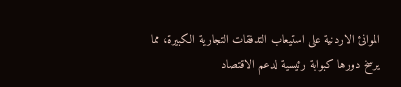الموانئ الاردنية على استيعاب التدفقات التجارية الكبيرة، مما يرسخ دورها كبوابة رئيسية لدعم الاقتصاد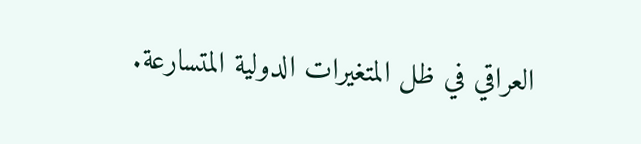العراقي في ظل المتغيرات الدولية المتسارعة.